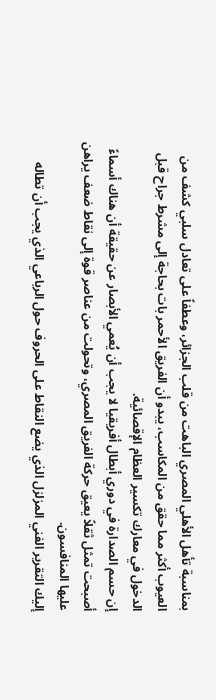بمناسبة تأهل الأهلي المصري الباهت من قلب الجزائر، وعطفاً على تعادل سلبي كشف من العيوب أكثر مما حقق من المكاسب، يبدو أن الفريق الأحمر بات بحاجة إلى مشرط جراح قبل الدخول في معارك تكسير العظام الإقصائية.
إن حسم الصدارة في دوري أبطال أفريقيا لا يجب أن يُعمي الأبصار عن حقيقة أن هناك أسماءً أصبحت تمثل ثقلاً يعيق حركة الفريق المصري، وتحولت من عناصر قوة إلى نقاط ضعف يراهن عليها المنافسون.
إليك التقرير الفني المزلزل الذي يضع النقاط على الحروف حول الرباعي الذي يجب أن تطاله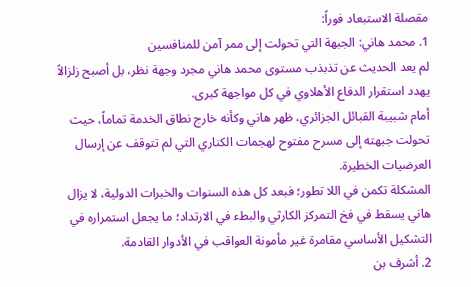مقصلة الاستبعاد فوراً:
1. محمد هاني: الجبهة التي تحولت إلى ممر آمن للمنافسين
لم يعد الحديث عن تذبذب مستوى محمد هاني مجرد وجهة نظر، بل أصبح زلزالاً يهدد استقرار الدفاع الأهلاوي في كل مواجهة كبرى.
أمام شبيبة القبائل الجزائري، ظهر هاني وكأنه خارج نطاق الخدمة تماماً، حيث تحولت جبهته إلى مسرح مفتوح لهجمات الكناري التي لم تتوقف عن إرسال العرضيات الخطيرة.
المشكلة تكمن في اللا تطور؛ فبعد كل هذه السنوات والخبرات الدولية، لا يزال هاني يسقط في فخ التمركز الكارثي والبطء في الارتداد؛ ما يجعل استمراره في التشكيل الأساسي مقامرة غير مأمونة العواقب في الأدوار القادمة.
2. أشرف بن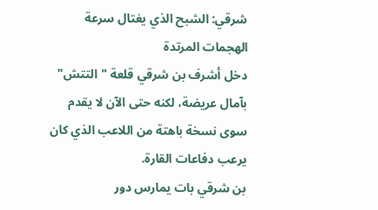شرقي: الشبح الذي يغتال سرعة الهجمات المرتدة
دخل أشرف بن شرقي قلعة "التتش" بآمال عريضة، لكنه حتى الآن لا يقدم سوى نسخة باهتة من اللاعب الذي كان يرعب دفاعات القارة.
بن شرقي بات يمارس دور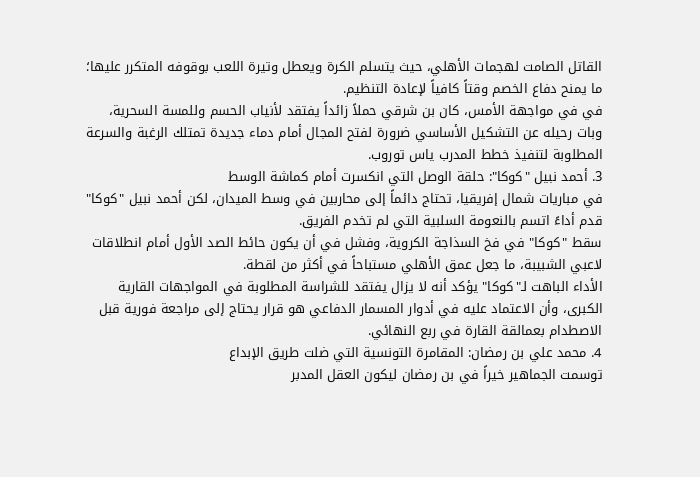القاتل الصامت لهجمات الأهلي، حيث يتسلم الكرة ويعطل وتيرة اللعب بوقوفه المتكرر عليها؛ ما يمنح دفاع الخصم وقتاً كافياً لإعادة التنظيم.
في في مواجهة الأمس، كان بن شرقي حملاً زائداً يفتقد لأنياب الحسم وللمسة السحرية، وبات رحيله عن التشكيل الأساسي ضرورة لفتح المجال أمام دماء جديدة تمتلك الرغبة والسرعة المطلوبة لتنفيذ خطط المدرب ياس توروب.
3. أحمد نبيل "كوكا": حلقة الوصل التي انكسرت أمام كماشة الوسط
في مباريات شمال إفريقيا، تحتاج دائماً إلى محاربين في وسط الميدان، لكن أحمد نبيل "كوكا" قدم أداءً اتسم بالنعومة السلبية التي لم تخدم الفريق.
سقط "كوكا" في فخ السذاجة الكروية، وفشل في أن يكون حائط الصد الأول أمام انطلاقات لاعبي الشبيبة، ما جعل عمق الأهلي مستباحاً في أكثر من لقطة.
الأداء الباهت لـ"كوكا" يؤكد أنه لا يزال يفتقد للشراسة المطلوبة في المواجهات القارية الكبرى، وأن الاعتماد عليه في أدوار المسمار الدفاعي هو قرار يحتاج إلى مراجعة فورية قبل الاصطدام بعمالقة القارة في ربع النهائي.
4. محمد علي بن رمضان: المقامرة التونسية التي ضلت طريق الإبداع
توسمت الجماهير خيراً في بن رمضان ليكون العقل المدبر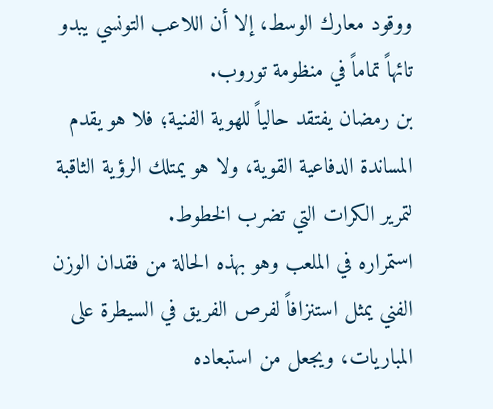ووقود معارك الوسط، إلا أن اللاعب التونسي يبدو تائهاً تماماً في منظومة توروب.
بن رمضان يفتقد حالياً للهوية الفنية؛ فلا هو يقدم المساندة الدفاعية القوية، ولا هو يمتلك الرؤية الثاقبة لتمرير الكرات التي تضرب الخطوط.
استمراره في الملعب وهو بهذه الحالة من فقدان الوزن الفني يمثل استنزافاً لفرص الفريق في السيطرة على المباريات، ويجعل من استبعاده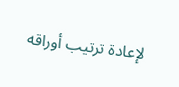لإعادة ترتيب أوراقه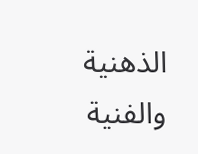الذهنية والفنية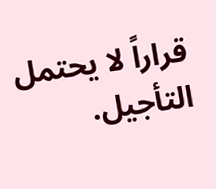قراراً لا يحتمل التأجيل.